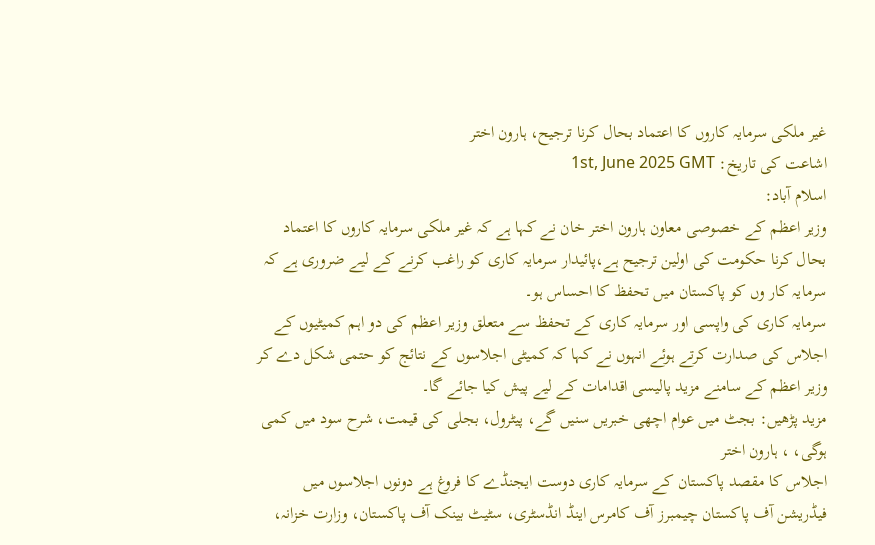غیر ملکی سرمایہ کاروں کا اعتماد بحال کرنا ترجیح، ہارون اختر
اشاعت کی تاریخ: 1st, June 2025 GMT
اسلام آباد:
وزیر اعظم کے خصوصی معاون ہارون اختر خان نے کہا ہے کہ غیر ملکی سرمایہ کاروں کا اعتماد بحال کرنا حکومت کی اولین ترجیح ہے،پائیدار سرمایہ کاری کو راغب کرنے کے لیے ضروری ہے کہ سرمایہ کار وں کو پاکستان میں تحفظ کا احساس ہو۔
سرمایہ کاری کی واپسی اور سرمایہ کاری کے تحفظ سے متعلق وزیر اعظم کی دو اہم کمیٹیوں کے اجلاس کی صدارت کرتے ہوئے انہوں نے کہا کہ کمیٹی اجلاسوں کے نتائج کو حتمی شکل دے کر وزیر اعظم کے سامنے مزید پالیسی اقدامات کے لیے پیش کیا جائے گا۔
مزید پڑھیں: بجٹ میں عوام اچھی خبریں سنیں گے، پیٹرول، بجلی کی قیمت، شرح سود میں کمی ہوگی، ، ہارون اختر
اجلاس کا مقصد پاکستان کے سرمایہ کاری دوست ایجنڈے کا فروغ ہے دونوں اجلاسوں میں فیڈریشن آف پاکستان چیمبرز آف کامرس اینڈ انڈسٹری، سٹیٹ بینک آف پاکستان، وزارت خزانہ،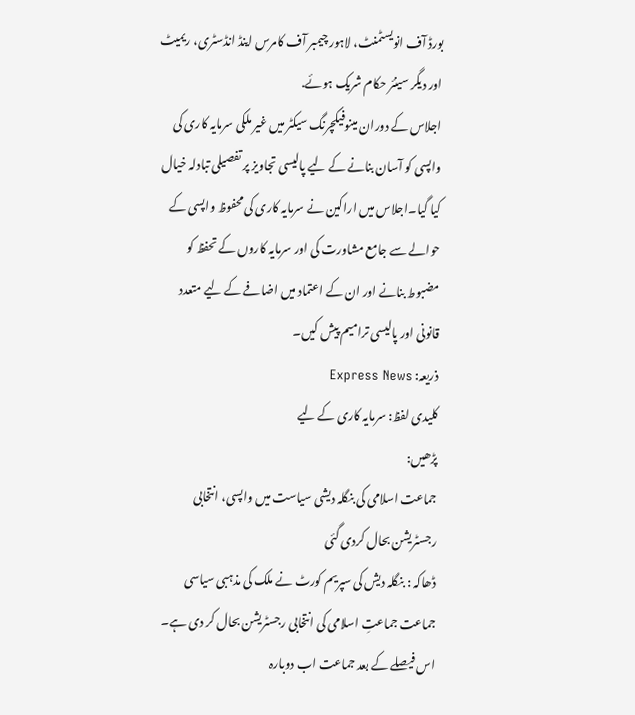بورڈ آف انویسٹمنٹ، لاہور چیمبر آف کامرس اینڈ انڈسٹری، ریمیٹ اور دیگر سینئر حکام شریک ہوئے.
اجلاس کے دوران مینوفیکچرنگ سیکٹر میں غیر ملکی سرمایہ کاری کی واپسی کو آسان بنانے کے لیے پالیسی تجاویز پر تفصیلی تبادلہ خیال کیا گیا۔اجلاس میں اراکین نے سرمایہ کاری کی محفوظ واپسی کے حوالے سے جامع مشاورت کی اور سرمایہ کاروں کے تحفظ کو مضبوط بنانے اور ان کے اعتماد میں اضافے کے لیے متعدد قانونی اور پالیسی ترامیم پیش کیں۔
ذریعہ: Express News
کلیدی لفظ: سرمایہ کاری کے لیے
پڑھیں:
جماعت اسلامی کی بنگلہ دیشی سیاست میں واپسی، انتخابی رجسٹریشن بحال کردی گئی
ڈھاکہ : بنگلہ دیش کی سپریم کورٹ نے ملک کی مذہبی سیاسی جماعت جماعتِ اسلامی کی انتخابی رجسٹریشن بحال کر دی ہے۔
اس فیصلے کے بعد جماعت اب دوبارہ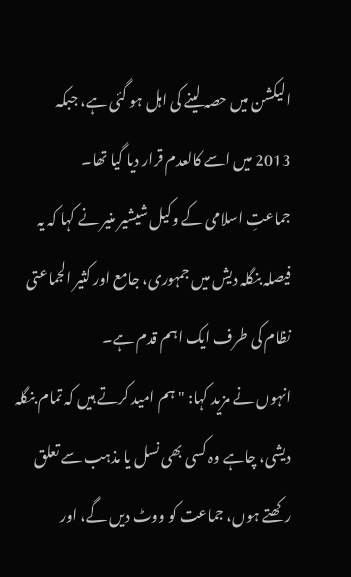الیکشن میں حصہ لینے کی اہل ہو گئی ہے، جبکہ 2013 میں اسے کالعدم قرار دیا گیا تھا۔
جماعتِ اسلامی کے وکیل شیشیر منیر نے کہا کہ یہ فیصلہ بنگلہ دیش میں جمہوری، جامع اور کثیر الجماعتی نظام کی طرف ایک اہم قدم ہے۔
انہوں نے مزید کہا: "ہم امید کرتے ہیں کہ تمام بنگلہ دیشی، چاہے وہ کسی بھی نسل یا مذہب سے تعلق رکھتے ہوں، جماعت کو ووٹ دیں گے، اور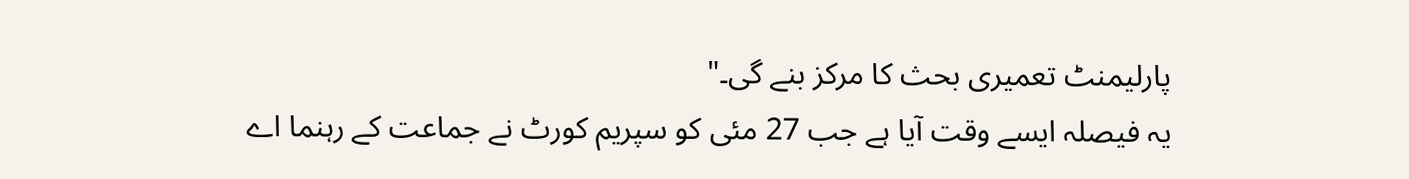پارلیمنٹ تعمیری بحث کا مرکز بنے گی۔"
یہ فیصلہ ایسے وقت آیا ہے جب 27 مئی کو سپریم کورٹ نے جماعت کے رہنما اے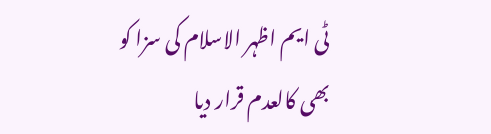ٹی ایم اظہر الاسلام کی سزا کو بھی کالعدم قرار دیا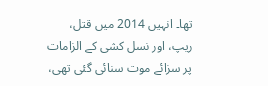تھا۔ انہیں 2014 میں قتل، ریپ، اور نسل کشی کے الزامات پر سزائے موت سنائی گئی تھی،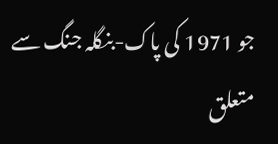جو 1971 کی پاک-بنگلہ جنگ سے متعلق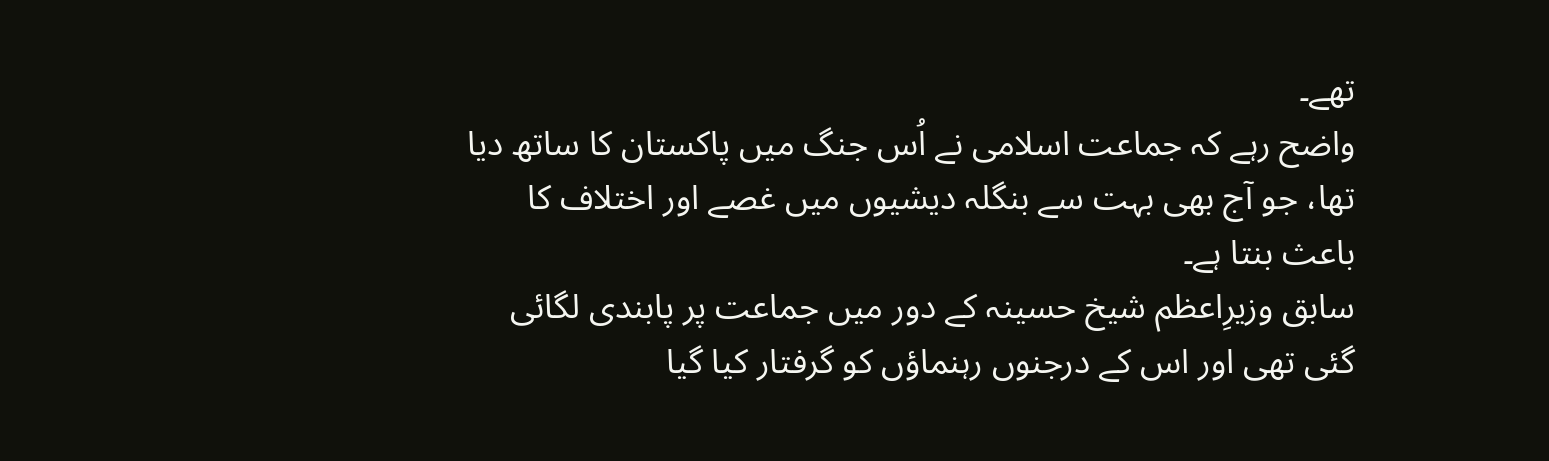تھے۔
واضح رہے کہ جماعت اسلامی نے اُس جنگ میں پاکستان کا ساتھ دیا تھا، جو آج بھی بہت سے بنگلہ دیشیوں میں غصے اور اختلاف کا باعث بنتا ہے۔
سابق وزیرِاعظم شیخ حسینہ کے دور میں جماعت پر پابندی لگائی گئی تھی اور اس کے درجنوں رہنماؤں کو گرفتار کیا گیا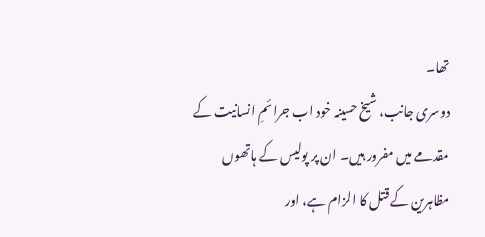تھا۔
دوسری جانب، شیخ حسینہ خود اب جرائمِ انسانیت کے مقدمے میں مفرور ہیں۔ ان پر پولیس کے ہاتھوں مظاہرین کے قتل کا الزام ہے، اور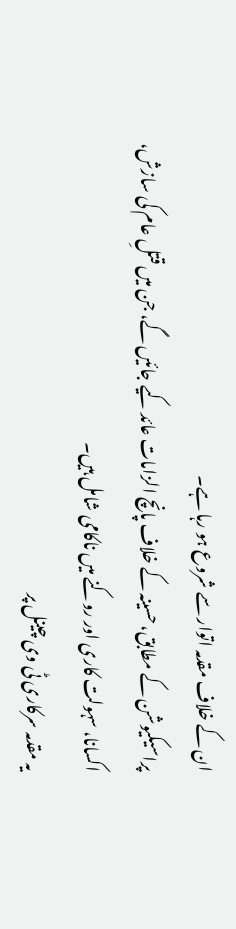ان کے خلاف مقدمہ اتوار سے شروع ہو رہا ہے۔
پراسیکیوشن کے مطابق، حسینہ کے خلاف پانچ الزامات عائد کیے جائیں گے، جن میں قتلِ عام کی سازش، اکسانا، سہولت کاری اور روکنے میں ناکامی شامل ہیں۔
یہ مقدمہ سرکاری ٹی وی چینل پر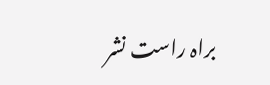براہ راست نشر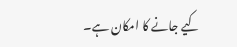کیے جانے کا امکان ہے۔